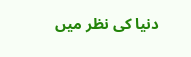دنیا کی نظر میں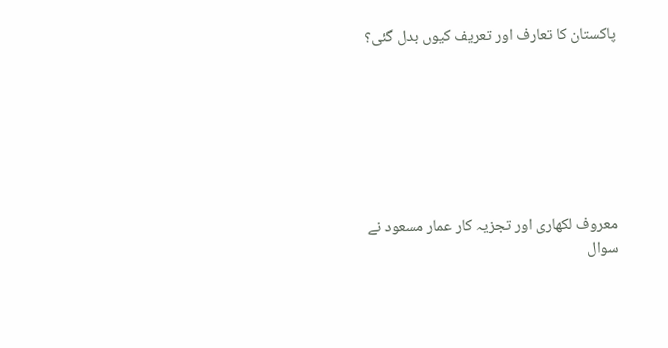پاکستان کا تعارف اور تعریف کیوں بدل گئی؟







معروف لکھاری اور تجزیہ کار عمار مسعود نے سوال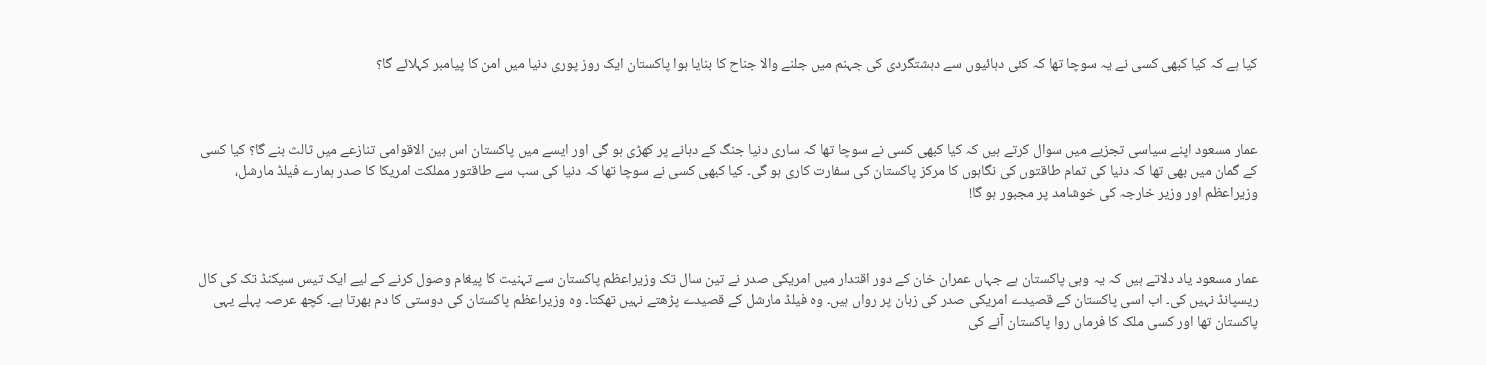کیا ہے کہ کیا کبھی کسی نے یہ سوچا تھا کہ کئی دہائیوں سے دہشتگردی کی جہنم میں جلنے والا جناح کا بنایا ہوا پاکستان ایک روز پوری دنیا میں امن کا پیامبر کہلائے گا؟



عمار مسعود اپنے سیاسی تجزیے میں سوال کرتے ہیں کہ کیا کبھی کسی نے سوچا تھا کہ ساری دنیا جنگ کے دہانے پر کھڑی ہو گی اور ایسے میں پاکستان اس بین الاقوامی تنازعے میں ثالث بنے گا؟ کیا کسی کے گمان میں بھی تھا کہ دنیا کی تمام طاقتوں کی نگاہوں کا مرکز پاکستان کی سفارت کاری ہو گی۔ کیا کبھی کسی نے سوچا تھا کہ دنیا کی سب سے طاقتور مملکت امریکا کا صدر ہمارے فیلڈ مارشل، وزیراعظم اور وزیر خارجہ کی خوشامد پر مجبور ہو گا!



عمار مسعود یاد دلاتے ہیں کہ یہ وہی پاکستان ہے جہاں عمران خان کے دور اقتدار میں امریکی صدر نے تین سال تک وزیراعظم پاکستان سے تہنیت کا پیغام وصول کرنے کے لیے ایک تیس سیکنڈ تک کی کال ریسپانڈ نہیں کی۔ اب اسی پاکستان کے قصیدے امریکی صدر کی زبان پر رواں ہیں۔ وہ فیلڈ مارشل کے قصیدے پڑھتے نہیں تھکتا۔ وہ وزیراعظم پاکستان کی دوستی کا دم بھرتا ہے۔ کچھ عرصہ پہلے یہی پاکستان تھا اور کسی ملک کا فرماں روا پاکستان آنے کی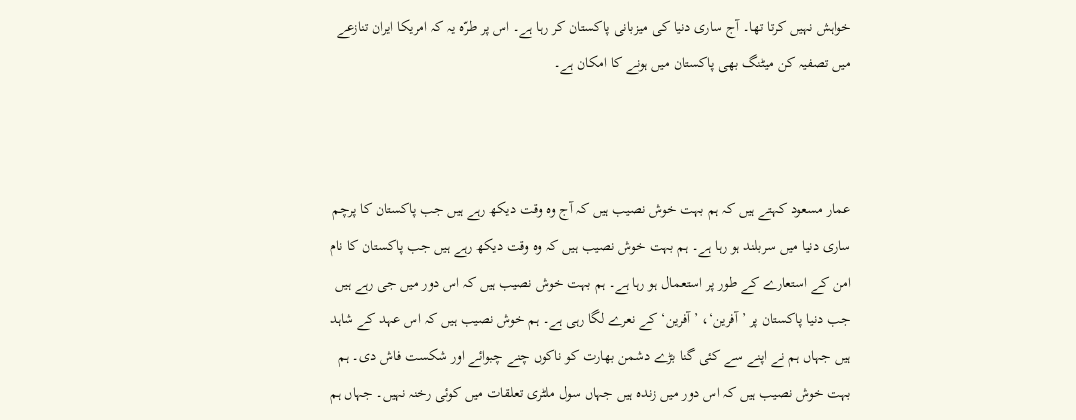خواہش نہیں کرتا تھا۔ آج ساری دنیا کی میزبانی پاکستان کر رہا ہے۔ اس پر طرّہ یہ کہ امریکا ایران تنازعے میں تصفیہ کن میٹنگ بھی پاکستان میں ہونے کا امکان ہے۔



عمار مسعود کہتے ہیں کہ ہم بہت خوش نصیب ہیں کہ آج وہ وقت دیکھ رہے ہیں جب پاکستان کا پرچم ساری دنیا میں سربلند ہو رہا ہے۔ ہم بہت خوش نصیب ہیں کہ وہ وقت دیکھ رہے ہیں جب پاکستان کا نام امن کے استعارے کے طور پر استعمال ہو رہا ہے۔ ہم بہت خوش نصیب ہیں کہ اس دور میں جی رہے ہیں جب دنیا پاکستان پر ’آفرین‘، ’آفرین‘ کے نعرے لگا رہی ہے۔ ہم خوش نصیب ہیں کہ اس عہد کے شاہد ہیں جہاں ہم نے اپنے سے کئی گنا بڑے دشمن بھارت کو ناکوں چنے چبوائے اور شکست فاش دی۔ ہم بہت خوش نصیب ہیں کہ اس دور میں زندہ ہیں جہاں سول ملٹری تعلقات میں کوئی رخنہ نہیں۔ جہاں ہم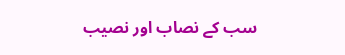سب کے نصاب اور نصیب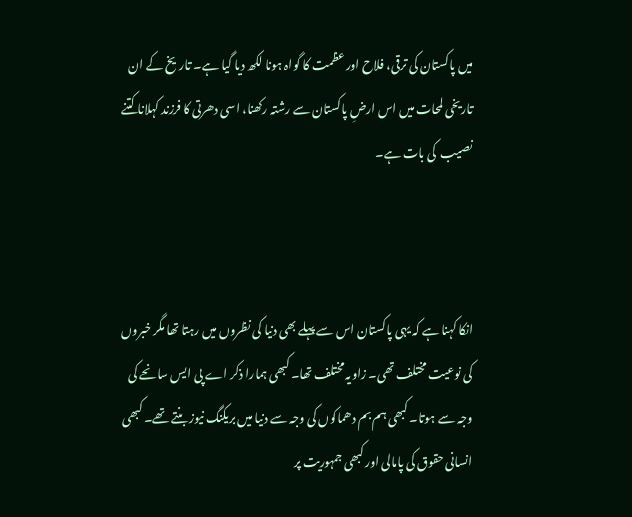میں پاکستان کی ترقی، فلاح اور عظمت کا گواہ ہونا لکھ دیا گیا ہے۔ تاریخ کے ان تاریخی لمحات میں اس ارضِ پاکستان سے رشتہ رکھنا، اسی دھرتی کا فرزند کہلانا کتنے نصیب  کی بات ہے۔



انکا کہنا ہے کہ یہی پاکستان اس سے پہلے بھی دنیا کی نظروں میں رہتا تھا مگر خبروں کی نوعیت مختلف تھی۔ زاویہ مختلف تھا۔ کبھی ہمارا ذکر اے پی ایس سانحے کی وجہ سے ہوتا۔ کبھی ہم بم دھماکوں کی وجہ سے دنیا میں بریکنگ نیوز بنتے تھے۔ کبھی انسانی حقوق کی پامالی اور کبھی جمہوریت پر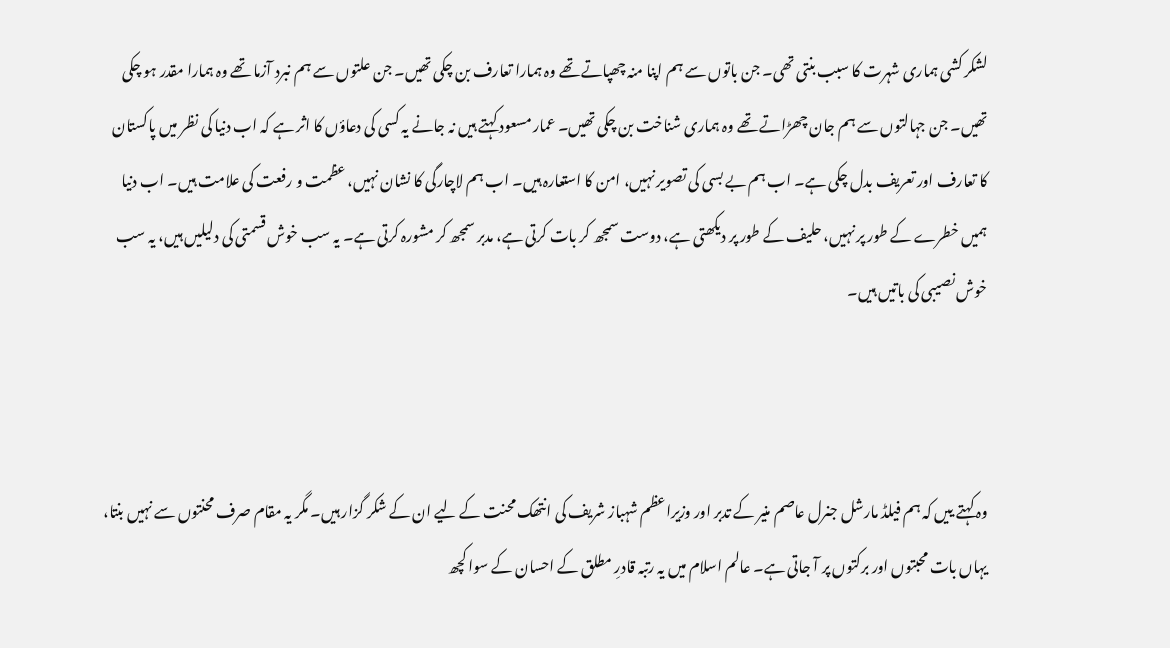لشکر کشی ہماری شہرت کا سبب بنتی تھی۔ جن باتوں سے ہم اپنا منہ چھپاتے تھے وہ ہمارا تعارف بن چکی تھیں۔ جن علتوں سے ہم نبرد آزما تھے وہ ہمارا مقدر ہو چکی تھیں۔ جن جہالتوں سے ہم جان چھڑاتے تھے وہ ہماری شناخت بن چکی تھیں۔ عمار مسعود کہتے ہیں نہ جانے یہ کسی کی دعاؤں کا اثر ہے کہ اب دنیا کی نظر میں پاکستان کا تعارف اور تعریف بدل چکی ہے۔ اب ہم بے بسی کی تصویر نہیں، امن کا استعارہ ہیں۔ اب ہم لاچارگی کا نشان نہیں، عظمت و رفعت کی علامت ہیں۔ اب دنیا ہمیں خطرے کے طور پر نہیں، حلیف کے طور پر دیکھتی ہے، دوست سمجھ کر بات کرتی ہے، مدبر سمجھ کر مشورہ کرتی ہے۔ یہ سب خوش قسمتی کی دلیلیں ہیں، یہ سب خوش نصیبی کی باتیں ہیں۔



وہ کہتے ییں کہ ہم فیلڈ مارشل جنرل عاصم منیر کے تدبر اور وزیراعظم شہباز شریف کی انتھک محنت کے لیے ان کے شکر گزار ہیں۔ مگر یہ مقام صرف محنتوں سے نہیں بنتا، یہاں بات محبتوں اور برکتوں پر آ جاتی ہے۔ عالم اسلام میں یہ رتبہ قادرِ مطلق کے احسان کے سوا کچھ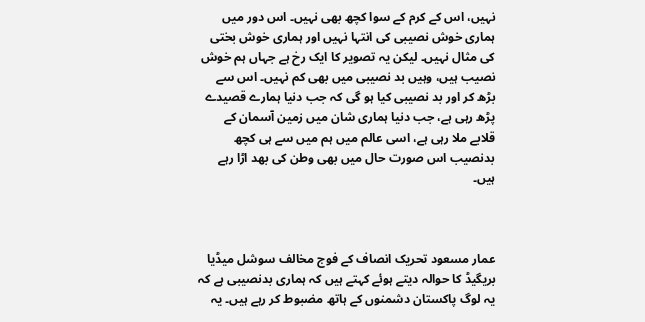نہیں، اس کے کرم کے سوا کچھ بھی نہیں۔ اس دور میں ہماری خوش نصیبی کی انتہا نہیں اور ہماری خوش بختی کی مثال نہیں۔ لیکن یہ تصویر کا ایک رخ ہے جہاں ہم خوش نصیب ہیں، وہیں بد نصیبی میں بھی کم نہیں۔ اس سے بڑھ کر اور بد نصیبی کیا ہو گی کہ جب دنیا ہمارے قصیدے پڑھ رہی ہے، جب دنیا ہماری شان میں زمین آسمان کے قلابے ملا رہی ہے، اسی عالم میں ہم میں سے ہی کچھ بدنصیب اس صورت حال میں بھی وطن کی بھد اڑا رہے ہیں۔



عمار مسعود تحریک انصاف کے فوج مخالف سوشل میڈیا بریگیڈ کا حوالہ دیتے ہوئے کہتے ہیں کہ ہماری بدنصیبی ہے کہ یہ لوگ پاکستان دشمنوں کے ہاتھ مضبوط کر رہے ہیں۔ یہ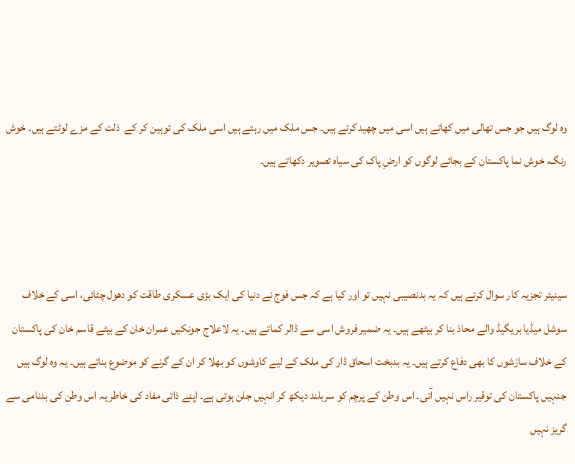وہ لوگ ہیں جو جس تھالی میں کھاتے ہیں اسی میں چھید کرتے ہیں۔ جس ملک میں رہتے ہیں اسی ملک کی توہین کر کے  ذلت کے مزے لوٹتے ہیں۔ خوش رنگ، خوش نما پاکستان کے بجائے لوگوں کو ارضِ پاک کی سیاہ تصویر دکھاتے ہیں۔



سینیئر تجزیہ کار سوال کرتے ہیں کہ یہ بدنصیبی نہیں تو اور کیا ہے کہ جس فوج نے دنیا کی ایک بڑی عسکری طاقت کو دھول چٹائی، اسی کے خلاف سوشل میڈیا بریگیڈ والے محاذ بنا کر بیٹھے ہیں۔ یہ ضمیر فروش اسی سے ڈالر کماتے ہیں۔ یہ لاعلاج جونکیں عمران خان کے بیٹے قاسم خان کی پاکستان کے خلاف سازشوں کا بھی دفاع کرتے ہیں۔ یہ بدبخت اسحاق ڈار کی ملک کے لیے کاوشوں کو بھلا کر ان کے گرنے کو موضوع بناتے ہیں۔ یہ وہ لوگ ہیں جنہیں پاکستان کی توقیر راس نہیں آتی۔ اس وطن کے پرچم کو سربلند دیکھ کر انہیں جلن ہوتی ہے۔ اپنے ذاتی مفاد کی خاطر یہ اس وطن کی بدنامی سے گریز نہیں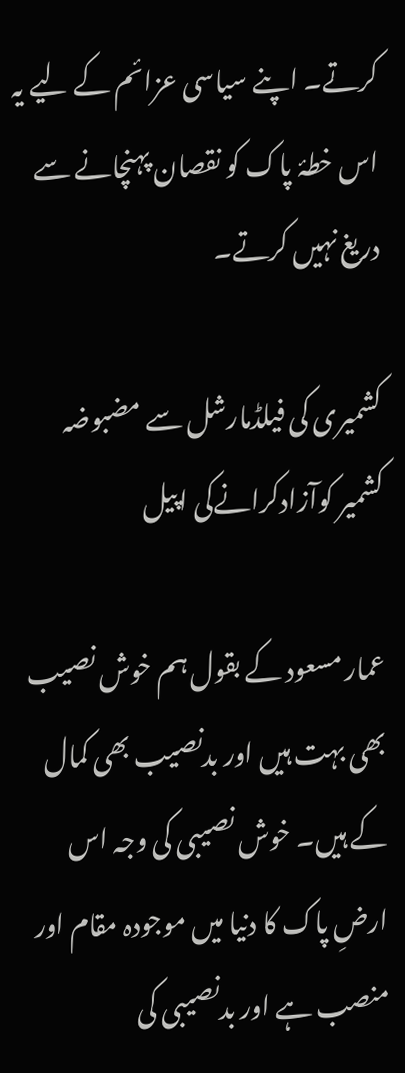کرتے۔ اپنے سیاسی عزائم کے لیے یہ اس خطۂ پاک کو نقصان پہنچانے سے دریغ نہیں کرتے۔

کشمیری کی فیلڈمارشل سے مضبوضہ کشمیر کوآزادکرانےکی اپیل

عمار مسعود کے بقول ہم خوش نصیب بھی بہت ہیں اور بدنصیب بھی کمال کے ہیں۔ خوش نصیبی کی وجہ اس ارضِ پاک کا دنیا میں موجودہ مقام اور منصب ہے اور بدنصیبی کی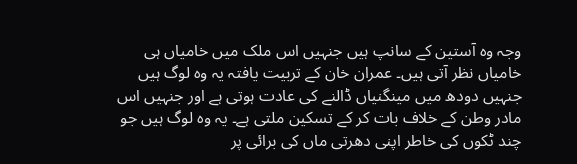وجہ وہ آستین کے سانپ ہیں جنہیں اس ملک میں خامیاں ہی خامیاں نظر آتی ہیں۔ عمران خان کے تربیت یافتہ یہ وہ لوگ ہیں جنہیں دودھ میں مینگنیاں ڈالنے کی عادت ہوتی ہے اور جنہیں اس مادر وطن کے خلاف بات کر کے تسکین ملتی ہے۔ یہ وہ لوگ ہیں جو چند ٹکوں کی خاطر اپنی دھرتی ماں کی برائی پر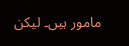مامور ہیں۔ لیکن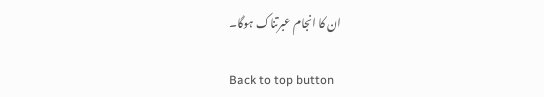ان کا انجام عبرتناک ہوگا۔

Back to top button